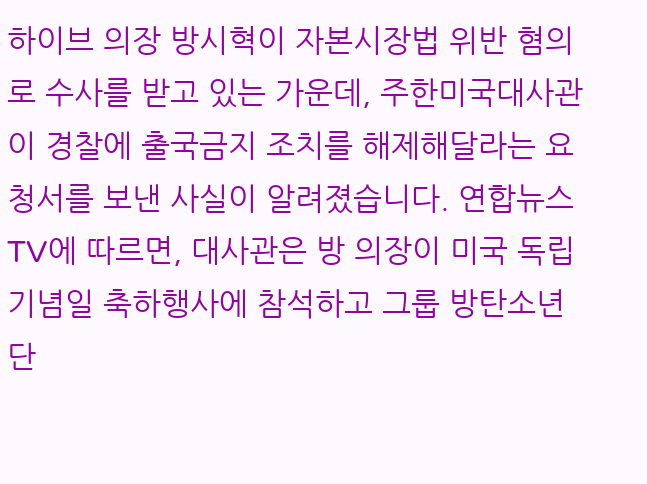하이브 의장 방시혁이 자본시장법 위반 혐의로 수사를 받고 있는 가운데, 주한미국대사관이 경찰에 출국금지 조치를 해제해달라는 요청서를 보낸 사실이 알려졌습니다. 연합뉴스TV에 따르면, 대사관은 방 의장이 미국 독립기념일 축하행사에 참석하고 그룹 방탄소년단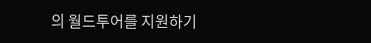의 월드투어를 지원하기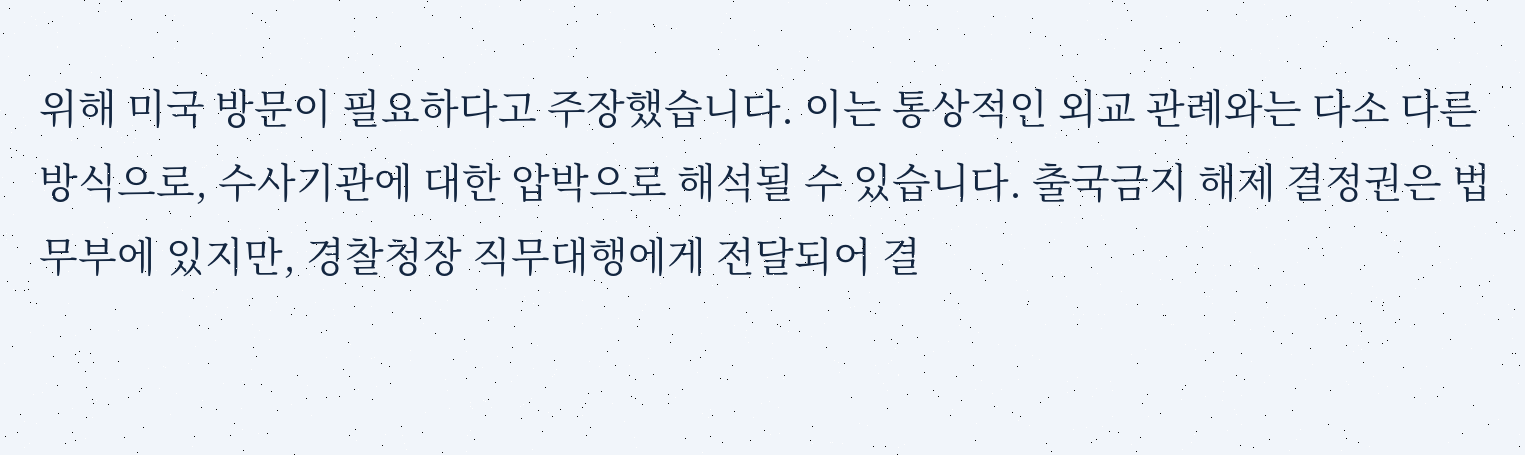위해 미국 방문이 필요하다고 주장했습니다. 이는 통상적인 외교 관례와는 다소 다른 방식으로, 수사기관에 대한 압박으로 해석될 수 있습니다. 출국금지 해제 결정권은 법무부에 있지만, 경찰청장 직무대행에게 전달되어 결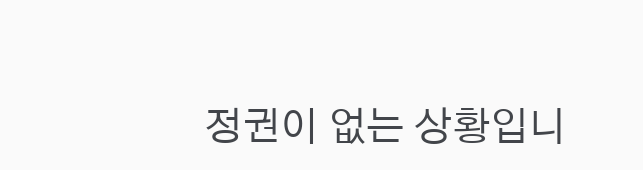정권이 없는 상황입니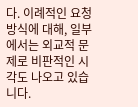다. 이례적인 요청 방식에 대해, 일부에서는 외교적 문제로 비판적인 시각도 나오고 있습니다.